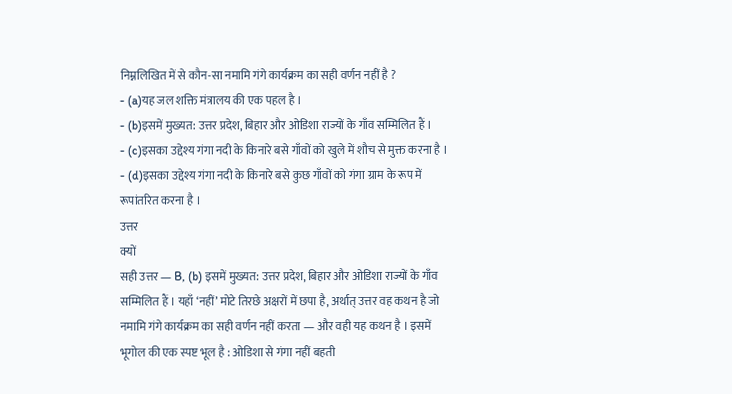निम्नलिखित में से कौन-सा नमामि गंगे कार्यक्रम का सही वर्णन नहीं है ?
- (a)यह जल शक्ति मंत्रालय की एक पहल है ।
- (b)इसमें मुख्यत: उत्तर प्रदेश, बिहार और ओडिशा राज्यों के गाँव सम्मिलित हैं ।
- (c)इसका उद्देश्य गंगा नदी के किनारे बसे गाँवों को खुले में शौच से मुक्त करना है ।
- (d)इसका उद्देश्य गंगा नदी के किनारे बसे कुछ गाँवों को गंगा ग्राम के रूप में रूपांतरित करना है ।
उत्तर
क्यों
सही उत्तर — B, (b) इसमें मुख्यत: उत्तर प्रदेश, बिहार और ओडिशा राज्यों के गाँव सम्मिलित हैं । यहाँ ‘नहीं’ मोटे तिरछे अक्षरों में छपा है, अर्थात् उत्तर वह कथन है जो नमामि गंगे कार्यक्रम का सही वर्णन नहीं करता — और वही यह कथन है । इसमें भूगोल की एक स्पष्ट भूल है : ओडिशा से गंगा नहीं बहती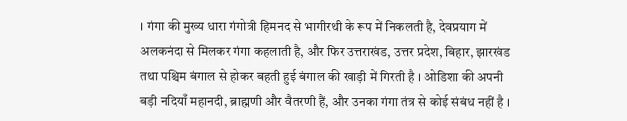। गंगा की मुख्य धारा गंगोत्री हिमनद से भागीरथी के रूप में निकलती है, देवप्रयाग में अलकनंदा से मिलकर गंगा कहलाती है, और फिर उत्तराखंड, उत्तर प्रदेश, बिहार, झारखंड तथा पश्चिम बंगाल से होकर बहती हुई बंगाल की खाड़ी में गिरती है । ओडिशा की अपनी बड़ी नदियाँ महानदी, ब्राह्मणी और वैतरणी हैं, और उनका गंगा तंत्र से कोई संबंध नहीं है ।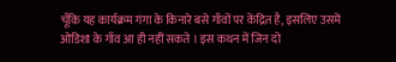चूँकि यह कार्यक्रम गंगा के किनारे बसे गाँवों पर केंद्रित है, इसलिए उसमें ओडिशा के गाँव आ ही नहीं सकते । इस कथन में जिन दो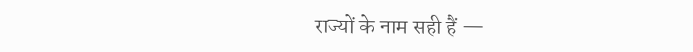राज्यों के नाम सही हैं —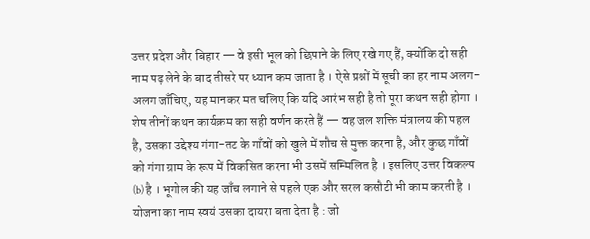उत्तर प्रदेश और बिहार — वे इसी भूल को छिपाने के लिए रखे गए हैं, क्योंकि दो सही नाम पढ़ लेने के बाद तीसरे पर ध्यान कम जाता है । ऐसे प्रश्नों में सूची का हर नाम अलग-अलग जाँचिए, यह मानकर मत चलिए कि यदि आरंभ सही है तो पूरा कथन सही होगा । शेष तीनों कथन कार्यक्रम का सही वर्णन करते हैं — वह जल शक्ति मंत्रालय की पहल है, उसका उद्देश्य गंगा-तट के गाँवों को खुले में शौच से मुक्त करना है, और कुछ गाँवों को गंगा ग्राम के रूप में विकसित करना भी उसमें सम्मिलित है । इसलिए उत्तर विकल्प (b) है । भूगोल की यह जाँच लगाने से पहले एक और सरल कसौटी भी काम करती है । योजना का नाम स्वयं उसका दायरा बता देता है : जो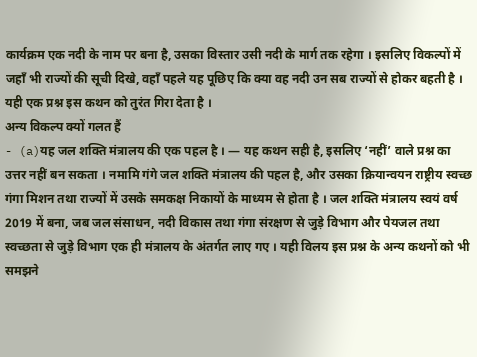कार्यक्रम एक नदी के नाम पर बना है, उसका विस्तार उसी नदी के मार्ग तक रहेगा । इसलिए विकल्पों में जहाँ भी राज्यों की सूची दिखे, वहाँ पहले यह पूछिए कि क्या वह नदी उन सब राज्यों से होकर बहती है । यही एक प्रश्न इस कथन को तुरंत गिरा देता है ।
अन्य विकल्प क्यों गलत हैं
- (a)यह जल शक्ति मंत्रालय की एक पहल है । — यह कथन सही है, इसलिए ‘नहीं’ वाले प्रश्न का उत्तर नहीं बन सकता । नमामि गंगे जल शक्ति मंत्रालय की पहल है, और उसका क्रियान्वयन राष्ट्रीय स्वच्छ गंगा मिशन तथा राज्यों में उसके समकक्ष निकायों के माध्यम से होता है । जल शक्ति मंत्रालय स्वयं वर्ष 2019 में बना, जब जल संसाधन, नदी विकास तथा गंगा संरक्षण से जुड़े विभाग और पेयजल तथा स्वच्छता से जुड़े विभाग एक ही मंत्रालय के अंतर्गत लाए गए । यही विलय इस प्रश्न के अन्य कथनों को भी समझने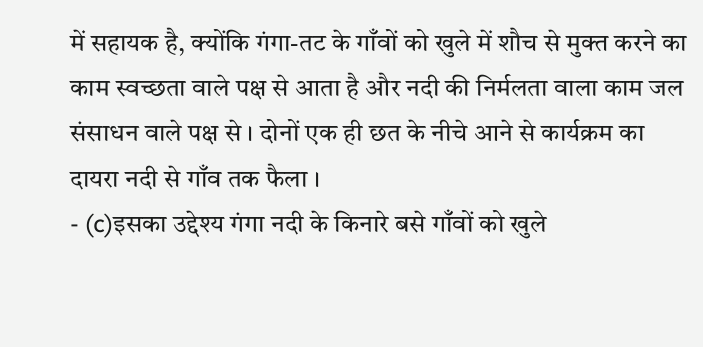में सहायक है, क्योंकि गंगा-तट के गाँवों को खुले में शौच से मुक्त करने का काम स्वच्छता वाले पक्ष से आता है और नदी की निर्मलता वाला काम जल संसाधन वाले पक्ष से । दोनों एक ही छत के नीचे आने से कार्यक्रम का दायरा नदी से गाँव तक फैला ।
- (c)इसका उद्देश्य गंगा नदी के किनारे बसे गाँवों को खुले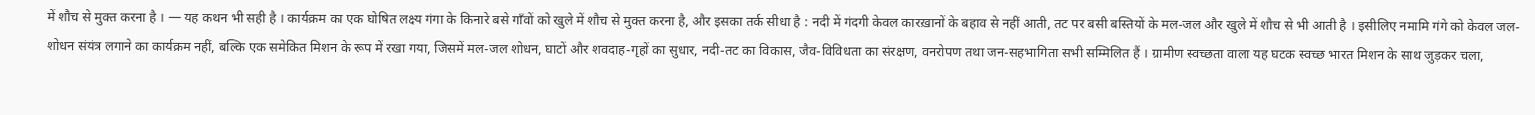में शौच से मुक्त करना है । — यह कथन भी सही है । कार्यक्रम का एक घोषित लक्ष्य गंगा के किनारे बसे गाँवों को खुले में शौच से मुक्त करना है, और इसका तर्क सीधा है : नदी में गंदगी केवल कारख़ानों के बहाव से नहीं आती, तट पर बसी बस्तियों के मल-जल और खुले में शौच से भी आती है । इसीलिए नमामि गंगे को केवल जल-शोधन संयंत्र लगाने का कार्यक्रम नहीं, बल्कि एक समेकित मिशन के रूप में रखा गया, जिसमें मल-जल शोधन, घाटों और शवदाह-गृहों का सुधार, नदी-तट का विकास, जैव-विविधता का संरक्षण, वनरोपण तथा जन-सहभागिता सभी सम्मिलित हैं । ग्रामीण स्वच्छता वाला यह घटक स्वच्छ भारत मिशन के साथ जुड़कर चला,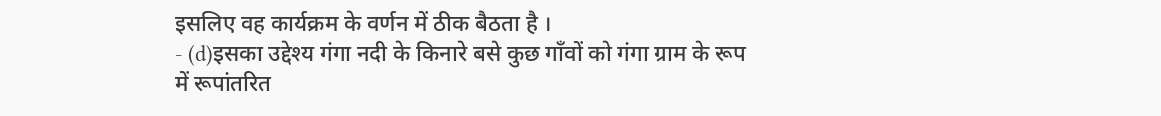इसलिए वह कार्यक्रम के वर्णन में ठीक बैठता है ।
- (d)इसका उद्देश्य गंगा नदी के किनारे बसे कुछ गाँवों को गंगा ग्राम के रूप में रूपांतरित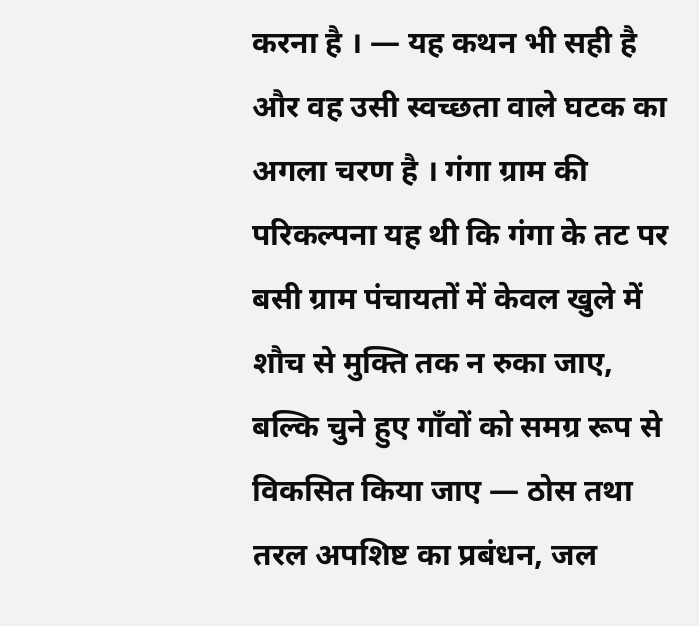करना है । — यह कथन भी सही है और वह उसी स्वच्छता वाले घटक का अगला चरण है । गंगा ग्राम की परिकल्पना यह थी कि गंगा के तट पर बसी ग्राम पंचायतों में केवल खुले में शौच से मुक्ति तक न रुका जाए, बल्कि चुने हुए गाँवों को समग्र रूप से विकसित किया जाए — ठोस तथा तरल अपशिष्ट का प्रबंधन, जल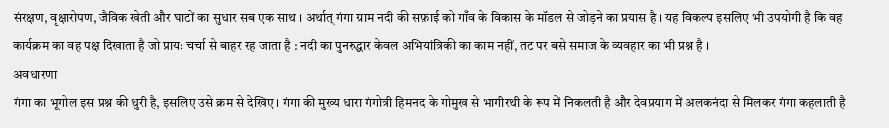संरक्षण, वृक्षारोपण, जैविक खेती और घाटों का सुधार सब एक साथ । अर्थात् गंगा ग्राम नदी की सफ़ाई को गाँव के विकास के मॉडल से जोड़ने का प्रयास है । यह विकल्प इसलिए भी उपयोगी है कि वह कार्यक्रम का वह पक्ष दिखाता है जो प्रायः चर्चा से बाहर रह जाता है : नदी का पुनरुद्धार केवल अभियांत्रिकी का काम नहीं, तट पर बसे समाज के व्यवहार का भी प्रश्न है ।
अवधारणा
गंगा का भूगोल इस प्रश्न की धुरी है, इसलिए उसे क्रम से देखिए । गंगा की मुख्य धारा गंगोत्री हिमनद के गोमुख से भागीरथी के रूप में निकलती है और देवप्रयाग में अलकनंदा से मिलकर गंगा कहलाती है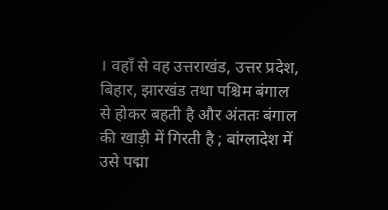। वहाँ से वह उत्तराखंड, उत्तर प्रदेश, बिहार, झारखंड तथा पश्चिम बंगाल से होकर बहती है और अंततः बंगाल की खाड़ी में गिरती है ; बांग्लादेश में उसे पद्मा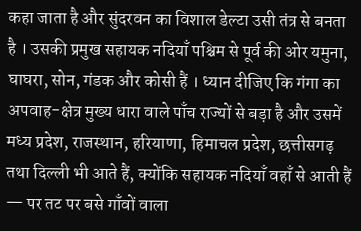कहा जाता है और सुंदरवन का विशाल डेल्टा उसी तंत्र से बनता है । उसकी प्रमुख सहायक नदियाँ पश्चिम से पूर्व की ओर यमुना, घाघरा, सोन, गंडक और कोसी हैं । ध्यान दीजिए कि गंगा का अपवाह-क्षेत्र मुख्य धारा वाले पाँच राज्यों से बड़ा है और उसमें मध्य प्रदेश, राजस्थान, हरियाणा, हिमाचल प्रदेश, छत्तीसगढ़ तथा दिल्ली भी आते हैं, क्योंकि सहायक नदियाँ वहाँ से आती हैं — पर तट पर बसे गाँवों वाला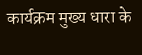कार्यक्रम मुख्य धारा के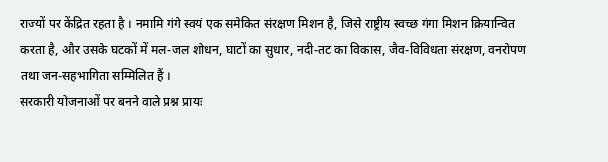राज्यों पर केंद्रित रहता है । नमामि गंगे स्वयं एक समेकित संरक्षण मिशन है, जिसे राष्ट्रीय स्वच्छ गंगा मिशन क्रियान्वित करता है, और उसके घटकों में मल-जल शोधन, घाटों का सुधार, नदी-तट का विकास, जैव-विविधता संरक्षण, वनरोपण तथा जन-सहभागिता सम्मिलित हैं ।
सरकारी योजनाओं पर बनने वाले प्रश्न प्रायः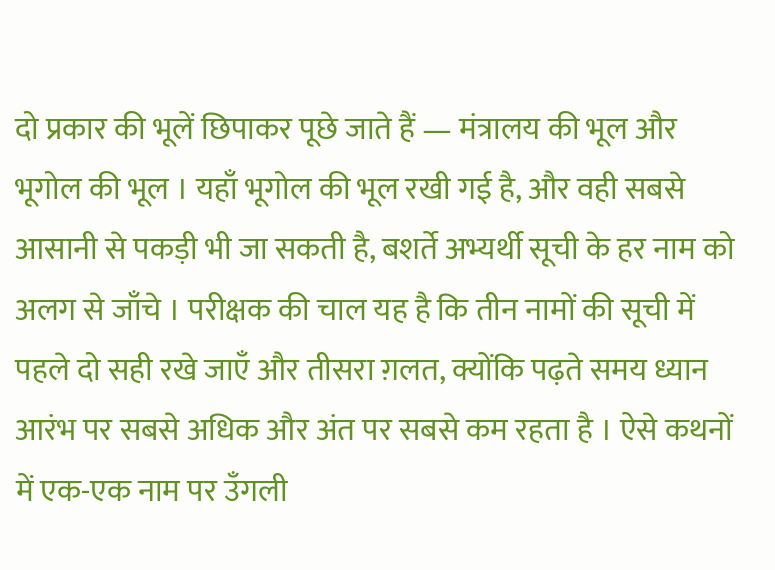दो प्रकार की भूलें छिपाकर पूछे जाते हैं — मंत्रालय की भूल और भूगोल की भूल । यहाँ भूगोल की भूल रखी गई है, और वही सबसे आसानी से पकड़ी भी जा सकती है, बशर्ते अभ्यर्थी सूची के हर नाम को अलग से जाँचे । परीक्षक की चाल यह है कि तीन नामों की सूची में पहले दो सही रखे जाएँ और तीसरा ग़लत, क्योंकि पढ़ते समय ध्यान आरंभ पर सबसे अधिक और अंत पर सबसे कम रहता है । ऐसे कथनों में एक-एक नाम पर उँगली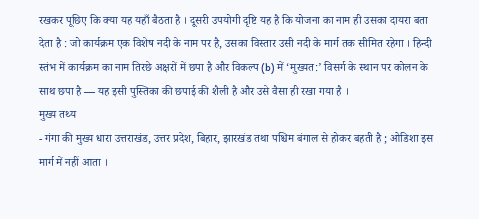रखकर पूछिए कि क्या यह यहाँ बैठता है । दूसरी उपयोगी दृष्टि यह है कि योजना का नाम ही उसका दायरा बता देता है : जो कार्यक्रम एक विशेष नदी के नाम पर है, उसका विस्तार उसी नदी के मार्ग तक सीमित रहेगा । हिन्दी स्तंभ में कार्यक्रम का नाम तिरछे अक्षरों में छपा है और विकल्प (b) में ‘मुख्यत:’ विसर्ग के स्थान पर कोलन के साथ छपा है — यह इसी पुस्तिका की छपाई की शैली है और उसे वैसा ही रखा गया है ।
मुख्य तथ्य
- गंगा की मुख्य धारा उत्तराखंड, उत्तर प्रदेश, बिहार, झारखंड तथा पश्चिम बंगाल से होकर बहती है ; ओडिशा इस मार्ग में नहीं आता ।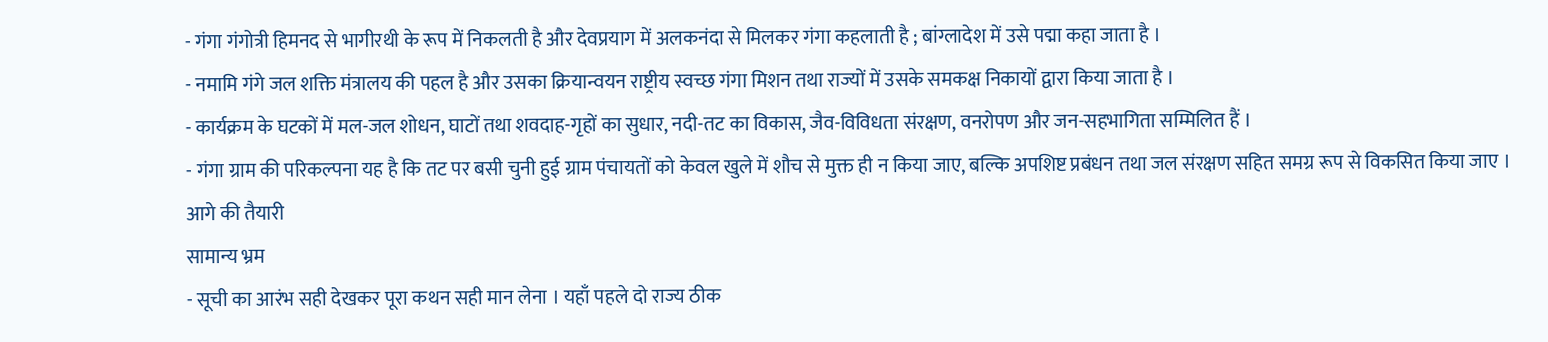- गंगा गंगोत्री हिमनद से भागीरथी के रूप में निकलती है और देवप्रयाग में अलकनंदा से मिलकर गंगा कहलाती है ; बांग्लादेश में उसे पद्मा कहा जाता है ।
- नमामि गंगे जल शक्ति मंत्रालय की पहल है और उसका क्रियान्वयन राष्ट्रीय स्वच्छ गंगा मिशन तथा राज्यों में उसके समकक्ष निकायों द्वारा किया जाता है ।
- कार्यक्रम के घटकों में मल-जल शोधन, घाटों तथा शवदाह-गृहों का सुधार, नदी-तट का विकास, जैव-विविधता संरक्षण, वनरोपण और जन-सहभागिता सम्मिलित हैं ।
- गंगा ग्राम की परिकल्पना यह है कि तट पर बसी चुनी हुई ग्राम पंचायतों को केवल खुले में शौच से मुक्त ही न किया जाए, बल्कि अपशिष्ट प्रबंधन तथा जल संरक्षण सहित समग्र रूप से विकसित किया जाए ।
आगे की तैयारी
सामान्य भ्रम
- सूची का आरंभ सही देखकर पूरा कथन सही मान लेना । यहाँ पहले दो राज्य ठीक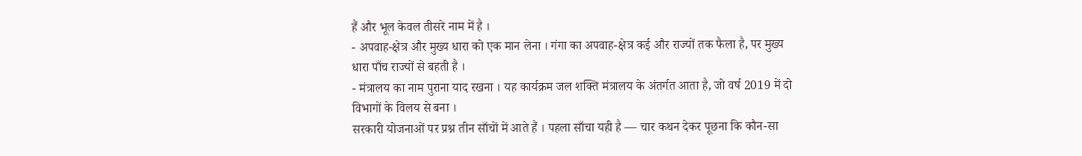हैं और भूल केवल तीसरे नाम में है ।
- अपवाह-क्षेत्र और मुख्य धारा को एक मान लेना । गंगा का अपवाह-क्षेत्र कई और राज्यों तक फैला है, पर मुख्य धारा पाँच राज्यों से बहती है ।
- मंत्रालय का नाम पुराना याद रखना । यह कार्यक्रम जल शक्ति मंत्रालय के अंतर्गत आता है, जो वर्ष 2019 में दो विभागों के विलय से बना ।
सरकारी योजनाओं पर प्रश्न तीन साँचों में आते हैं । पहला साँचा यही है — चार कथन देकर पूछना कि कौन-सा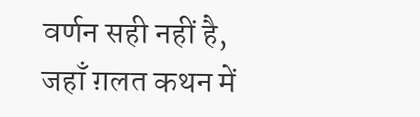वर्णन सही नहीं है, जहाँ ग़लत कथन में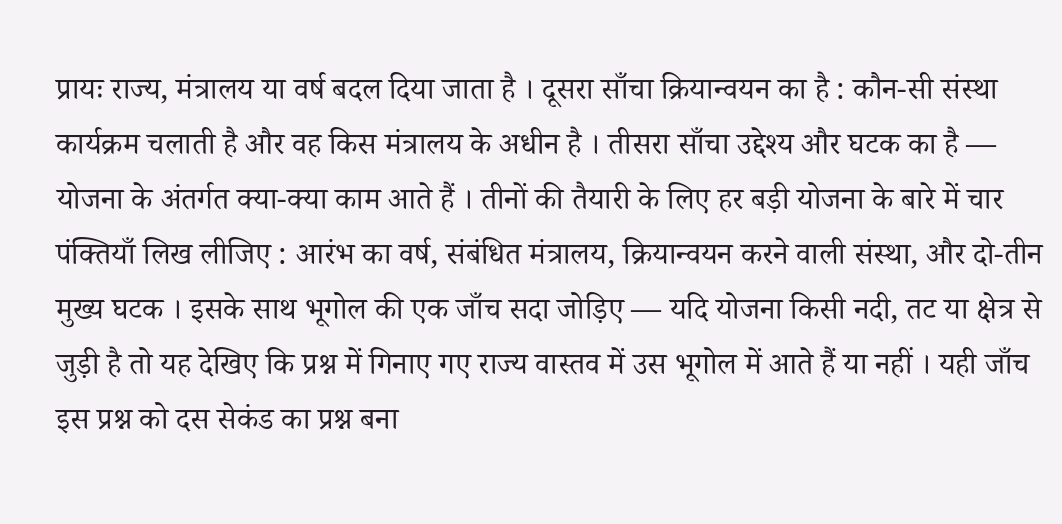प्रायः राज्य, मंत्रालय या वर्ष बदल दिया जाता है । दूसरा साँचा क्रियान्वयन का है : कौन-सी संस्था कार्यक्रम चलाती है और वह किस मंत्रालय के अधीन है । तीसरा साँचा उद्देश्य और घटक का है — योजना के अंतर्गत क्या-क्या काम आते हैं । तीनों की तैयारी के लिए हर बड़ी योजना के बारे में चार पंक्तियाँ लिख लीजिए : आरंभ का वर्ष, संबंधित मंत्रालय, क्रियान्वयन करने वाली संस्था, और दो-तीन मुख्य घटक । इसके साथ भूगोल की एक जाँच सदा जोड़िए — यदि योजना किसी नदी, तट या क्षेत्र से जुड़ी है तो यह देखिए कि प्रश्न में गिनाए गए राज्य वास्तव में उस भूगोल में आते हैं या नहीं । यही जाँच इस प्रश्न को दस सेकंड का प्रश्न बना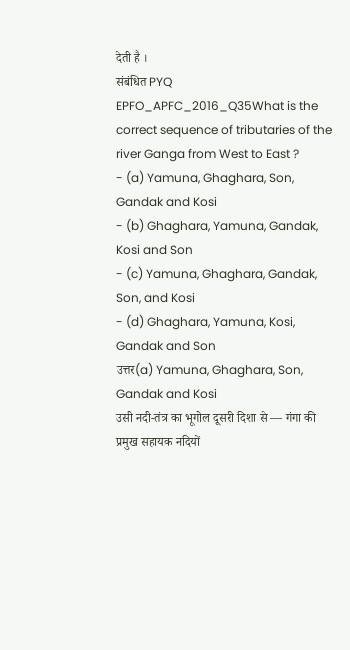देती है ।
संबंधित PYQ
EPFO_APFC_2016_Q35What is the correct sequence of tributaries of the river Ganga from West to East ?
- (a) Yamuna, Ghaghara, Son, Gandak and Kosi
- (b) Ghaghara, Yamuna, Gandak, Kosi and Son
- (c) Yamuna, Ghaghara, Gandak, Son, and Kosi
- (d) Ghaghara, Yamuna, Kosi, Gandak and Son
उत्तर(a) Yamuna, Ghaghara, Son, Gandak and Kosi
उसी नदी-तंत्र का भूगोल दूसरी दिशा से — गंगा की प्रमुख सहायक नदियों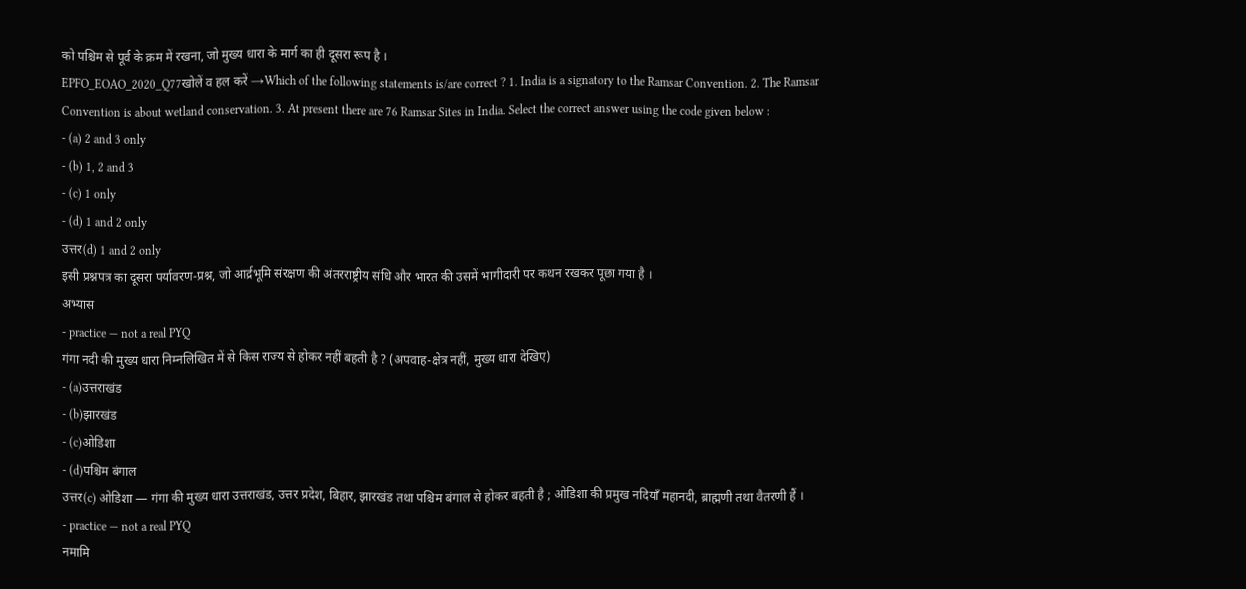को पश्चिम से पूर्व के क्रम में रखना, जो मुख्य धारा के मार्ग का ही दूसरा रूप है ।
EPFO_EOAO_2020_Q77खोलें व हल करें →Which of the following statements is/are correct ? 1. India is a signatory to the Ramsar Convention. 2. The Ramsar Convention is about wetland conservation. 3. At present there are 76 Ramsar Sites in India. Select the correct answer using the code given below :
- (a) 2 and 3 only
- (b) 1, 2 and 3
- (c) 1 only
- (d) 1 and 2 only
उत्तर(d) 1 and 2 only
इसी प्रश्नपत्र का दूसरा पर्यावरण-प्रश्न, जो आर्द्रभूमि संरक्षण की अंतरराष्ट्रीय संधि और भारत की उसमें भागीदारी पर कथन रखकर पूछा गया है ।
अभ्यास
- practice — not a real PYQ
गंगा नदी की मुख्य धारा निम्नलिखित में से किस राज्य से होकर नहीं बहती है ? (अपवाह-क्षेत्र नहीं, मुख्य धारा देखिए)
- (a)उत्तराखंड
- (b)झारखंड
- (c)ओडिशा
- (d)पश्चिम बंगाल
उत्तर(c) ओडिशा — गंगा की मुख्य धारा उत्तराखंड, उत्तर प्रदेश, बिहार, झारखंड तथा पश्चिम बंगाल से होकर बहती है ; ओडिशा की प्रमुख नदियाँ महानदी, ब्राह्मणी तथा वैतरणी हैं ।
- practice — not a real PYQ
नमामि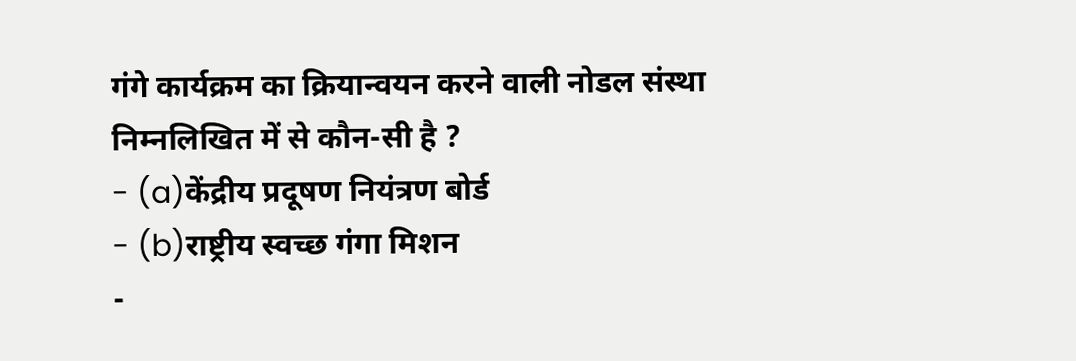गंगे कार्यक्रम का क्रियान्वयन करने वाली नोडल संस्था निम्नलिखित में से कौन-सी है ?
- (a)केंद्रीय प्रदूषण नियंत्रण बोर्ड
- (b)राष्ट्रीय स्वच्छ गंगा मिशन
-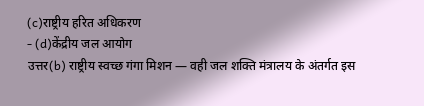(c)राष्ट्रीय हरित अधिकरण
- (d)केंद्रीय जल आयोग
उत्तर(b) राष्ट्रीय स्वच्छ गंगा मिशन — वही जल शक्ति मंत्रालय के अंतर्गत इस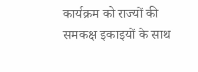कार्यक्रम को राज्यों की समकक्ष इकाइयों के साथ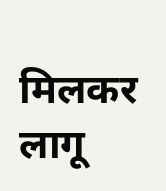मिलकर लागू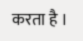करता है ।